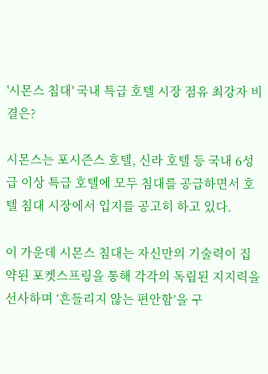'시몬스 침대' 국내 특급 호텔 시장 점유 최강자 비결은?

시몬스는 포시즌스 호텔, 신라 호텔 등 국내 6성급 이상 특급 호텔에 모두 침대를 공급하면서 호텔 침대 시장에서 입지를 공고히 하고 있다.

이 가운데 시몬스 침대는 자신만의 기술력이 집약된 포켓스프링을 통해 각각의 독립된 지지력을 선사하며 ‘흔들리지 않는 편안함’을 구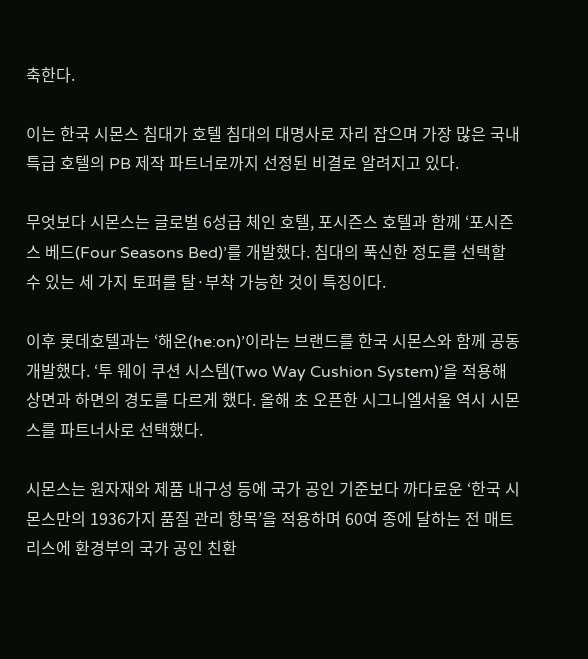축한다.

이는 한국 시몬스 침대가 호텔 침대의 대명사로 자리 잡으며 가장 많은 국내 특급 호텔의 PB 제작 파트너로까지 선정된 비결로 알려지고 있다.

무엇보다 시몬스는 글로벌 6성급 체인 호텔, 포시즌스 호텔과 함께 ‘포시즌스 베드(Four Seasons Bed)’를 개발했다. 침대의 푹신한 정도를 선택할 수 있는 세 가지 토퍼를 탈·부착 가능한 것이 특징이다.

이후 롯데호텔과는 ‘해온(he:on)’이라는 브랜드를 한국 시몬스와 함께 공동 개발했다. ‘투 웨이 쿠션 시스템(Two Way Cushion System)’을 적용해 상면과 하면의 경도를 다르게 했다. 올해 초 오픈한 시그니엘서울 역시 시몬스를 파트너사로 선택했다.

시몬스는 원자재와 제품 내구성 등에 국가 공인 기준보다 까다로운 ‘한국 시몬스만의 1936가지 품질 관리 항목’을 적용하며 60여 종에 달하는 전 매트리스에 환경부의 국가 공인 친환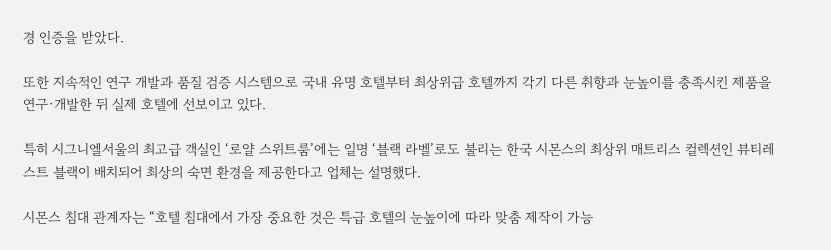경 인증을 받았다.

또한 지속적인 연구 개발과 품질 검증 시스템으로 국내 유명 호텔부터 최상위급 호텔까지 각기 다른 취향과 눈높이를 충족시킨 제품을 연구·개발한 뒤 실제 호텔에 선보이고 있다.

특히 시그니엘서울의 최고급 객실인 ‘로얄 스위트룸’에는 일명 ‘블랙 라벨’로도 불리는 한국 시몬스의 최상위 매트리스 컬렉션인 뷰티레스트 블랙이 배치되어 최상의 숙면 환경을 제공한다고 업체는 설명했다.

시몬스 침대 관계자는 “호텔 침대에서 가장 중요한 것은 특급 호텔의 눈높이에 따라 맞춤 제작이 가능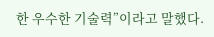한 우수한 기술력”이라고 말했다.